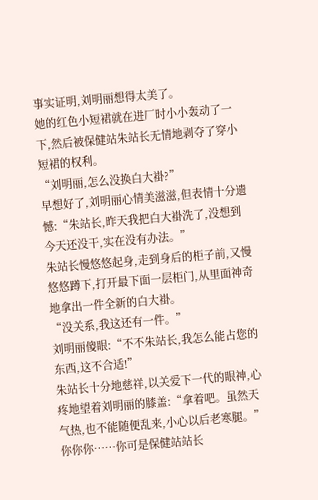事实证明,刘明丽想得太美了。
她的红色小短裙就在进厂时小小轰动了一下,然后被保健站朱站长无情地剥夺了穿小短裙的权利。
“刘明丽,怎么没换白大褂?”
早想好了,刘明丽心情美滋滋,但表情十分遗憾:“朱站长,昨天我把白大褂洗了,没想到今天还没干,实在没有办法。”
朱站长慢悠悠起身,走到身后的柜子前,又慢悠悠蹲下,打开最下面一层柜门,从里面神奇地拿出一件全新的白大褂。
“没关系,我这还有一件。”
刘明丽傻眼:“不不朱站长,我怎么能占您的东西,这不合适!”
朱站长十分地慈祥,以关爱下一代的眼神,心疼地望着刘明丽的膝盖:“拿着吧。虽然天气热,也不能随便乱来,小心以后老寒腿。”
你你你……你可是保健站站长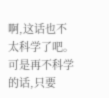啊,这话也不太科学了吧。
可是再不科学的话,只要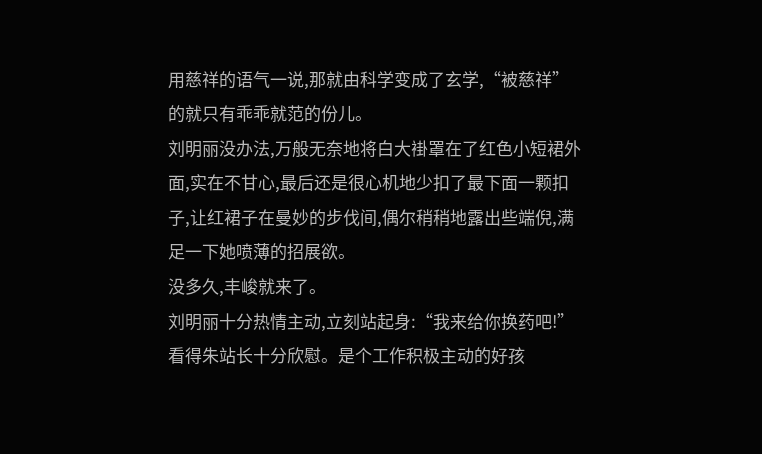用慈祥的语气一说,那就由科学变成了玄学,“被慈祥”的就只有乖乖就范的份儿。
刘明丽没办法,万般无奈地将白大褂罩在了红色小短裙外面,实在不甘心,最后还是很心机地少扣了最下面一颗扣子,让红裙子在曼妙的步伐间,偶尔稍稍地露出些端倪,满足一下她喷薄的招展欲。
没多久,丰峻就来了。
刘明丽十分热情主动,立刻站起身:“我来给你换药吧!”
看得朱站长十分欣慰。是个工作积极主动的好孩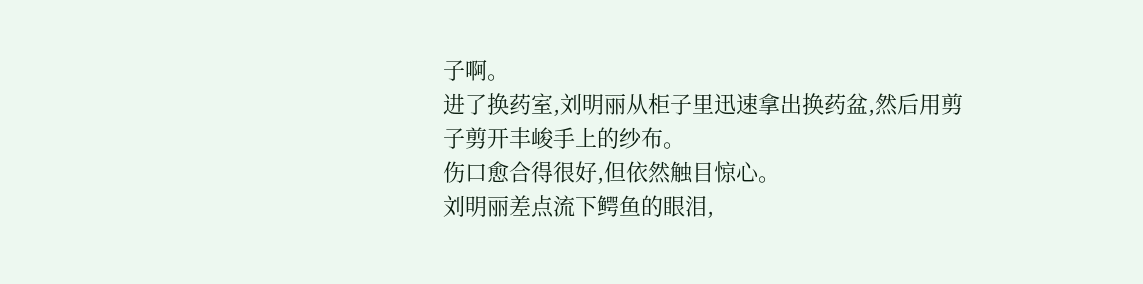子啊。
进了换药室,刘明丽从柜子里迅速拿出换药盆,然后用剪子剪开丰峻手上的纱布。
伤口愈合得很好,但依然触目惊心。
刘明丽差点流下鳄鱼的眼泪,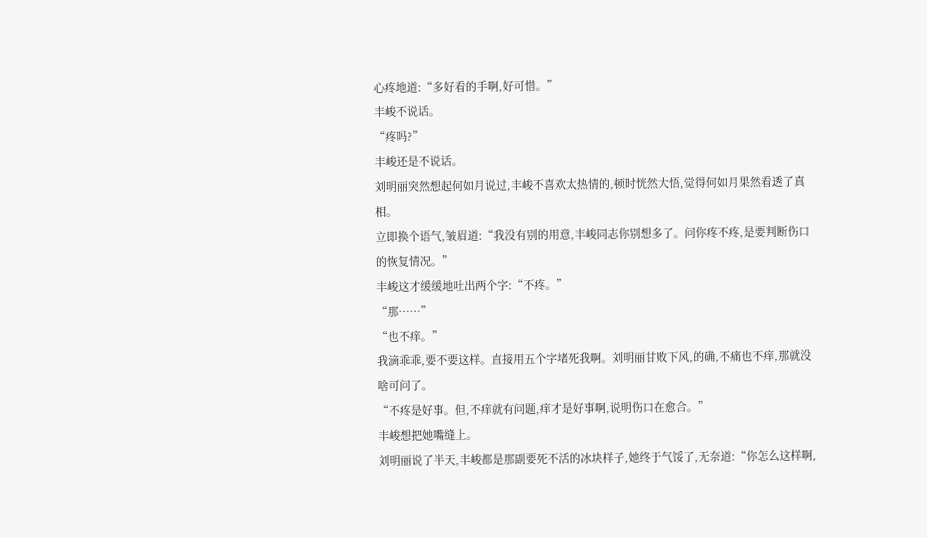心疼地道:“多好看的手啊,好可惜。”
丰峻不说话。
“疼吗?”
丰峻还是不说话。
刘明丽突然想起何如月说过,丰峻不喜欢太热情的,顿时恍然大悟,觉得何如月果然看透了真相。
立即换个语气,皱眉道:“我没有别的用意,丰峻同志你别想多了。问你疼不疼,是要判断伤口的恢复情况。”
丰峻这才缓缓地吐出两个字:“不疼。”
“那……”
“也不痒。”
我滴乖乖,要不要这样。直接用五个字堵死我啊。刘明丽甘败下风,的确,不痛也不痒,那就没啥可问了。
“不疼是好事。但,不痒就有问题,痒才是好事啊,说明伤口在愈合。”
丰峻想把她嘴缝上。
刘明丽说了半天,丰峻都是那副要死不活的冰块样子,她终于气馁了,无奈道:“你怎么这样啊,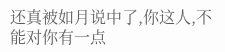还真被如月说中了,你这人,不能对你有一点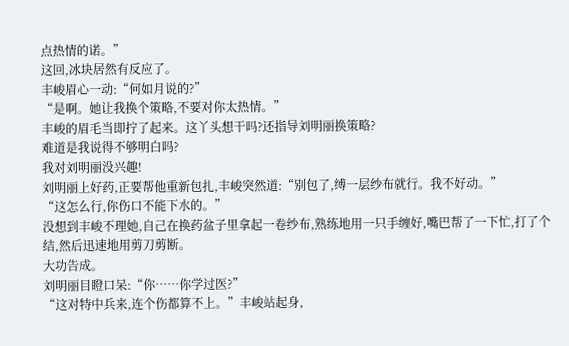点热情的诺。”
这回,冰块居然有反应了。
丰峻眉心一动:“何如月说的?”
“是啊。她让我换个策略,不要对你太热情。”
丰峻的眉毛当即拧了起来。这丫头想干吗?还指导刘明丽换策略?
难道是我说得不够明白吗?
我对刘明丽没兴趣!
刘明丽上好药,正要帮他重新包扎,丰峻突然道:“别包了,缚一层纱布就行。我不好动。”
“这怎么行,你伤口不能下水的。”
没想到丰峻不理她,自己在换药盆子里拿起一卷纱布,熟练地用一只手缠好,嘴巴帮了一下忙,打了个结,然后迅速地用剪刀剪断。
大功告成。
刘明丽目瞪口呆:“你……你学过医?”
“这对特中兵来,连个伤都算不上。”丰峻站起身,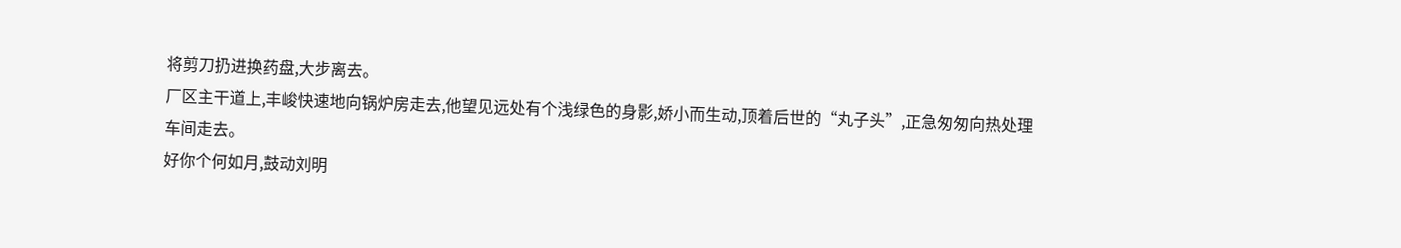将剪刀扔进换药盘,大步离去。
厂区主干道上,丰峻快速地向锅炉房走去,他望见远处有个浅绿色的身影,娇小而生动,顶着后世的“丸子头”,正急匆匆向热处理车间走去。
好你个何如月,鼓动刘明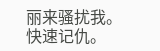丽来骚扰我。
快速记仇。